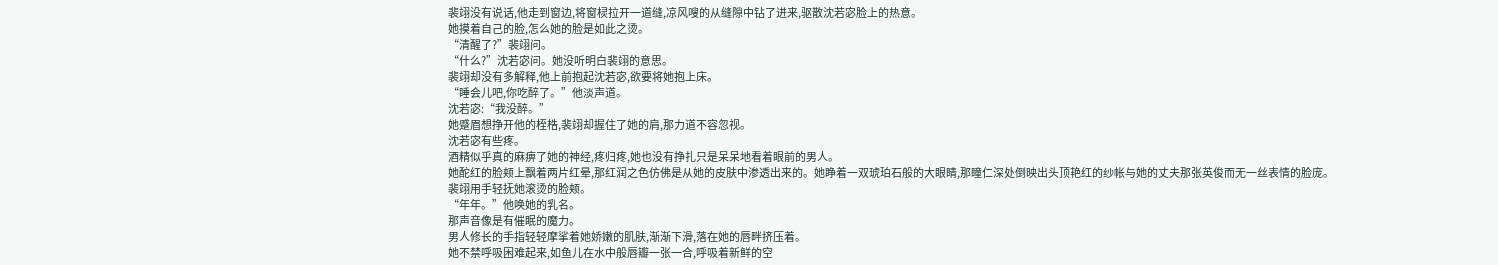裴翊没有说话,他走到窗边,将窗棂拉开一道缝,凉风嗖的从缝隙中钻了进来,驱散沈若宓脸上的热意。
她摸着自己的脸,怎么她的脸是如此之烫。
“清醒了?”裴翊问。
“什么?”沈若宓问。她没听明白裴翊的意思。
裴翊却没有多解释,他上前抱起沈若宓,欲要将她抱上床。
“睡会儿吧,你吃醉了。”他淡声道。
沈若宓:“我没醉。”
她蹙眉想挣开他的桎梏,裴翊却握住了她的肩,那力道不容忽视。
沈若宓有些疼。
酒精似乎真的麻痹了她的神经,疼归疼,她也没有挣扎只是呆呆地看着眼前的男人。
她酡红的脸颊上飘着两片红晕,那红润之色仿佛是从她的皮肤中渗透出来的。她睁着一双琥珀石般的大眼睛,那瞳仁深处倒映出头顶艳红的纱帐与她的丈夫那张英俊而无一丝表情的脸庞。
裴翊用手轻抚她滚烫的脸颊。
“年年。”他唤她的乳名。
那声音像是有催眠的魔力。
男人修长的手指轻轻摩挲着她娇嫩的肌肤,渐渐下滑,落在她的唇畔挤压着。
她不禁呼吸困难起来,如鱼儿在水中般唇瓣一张一合,呼吸着新鲜的空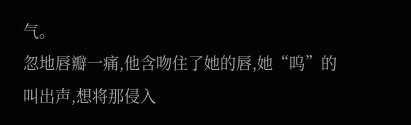气。
忽地唇瓣一痛,他含吻住了她的唇,她“呜”的叫出声,想将那侵入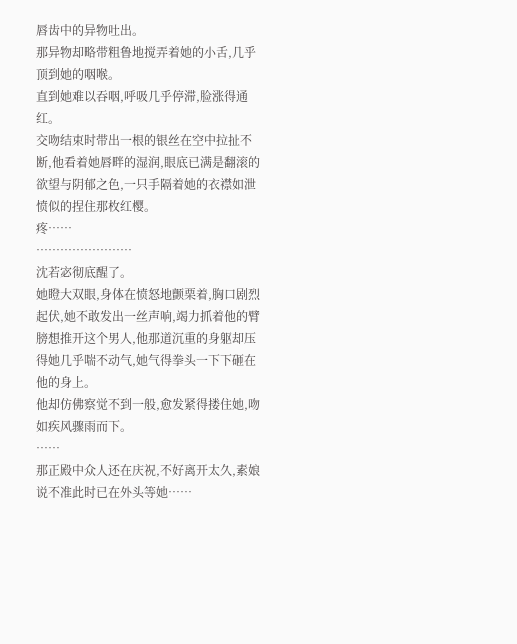唇齿中的异物吐出。
那异物却略带粗鲁地搅弄着她的小舌,几乎顶到她的咽喉。
直到她难以吞咽,呼吸几乎停滞,脸涨得通红。
交吻结束时带出一根的银丝在空中拉扯不断,他看着她唇畔的湿润,眼底已满是翻滚的欲望与阴郁之色,一只手隔着她的衣襟如泄愤似的捏住那枚红樱。
疼……
……………………
沈若宓彻底醒了。
她瞪大双眼,身体在愤怒地颤栗着,胸口剧烈起伏,她不敢发出一丝声响,竭力抓着他的臂膀想推开这个男人,他那道沉重的身躯却压得她几乎喘不动气,她气得拳头一下下砸在他的身上。
他却仿佛察觉不到一般,愈发紧得搂住她,吻如疾风骤雨而下。
……
那正殿中众人还在庆祝,不好离开太久,素娘说不准此时已在外头等她……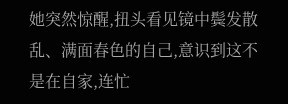她突然惊醒,扭头看见镜中鬓发散乱、满面春色的自己,意识到这不是在自家,连忙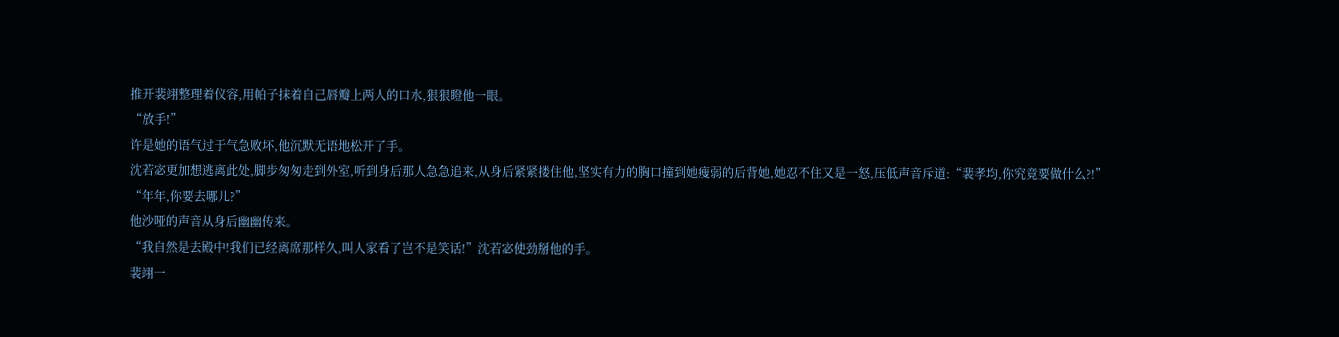推开裴翊整理着仪容,用帕子抹着自己唇瓣上两人的口水,狠狠瞪他一眼。
“放手!”
许是她的语气过于气急败坏,他沉默无语地松开了手。
沈若宓更加想逃离此处,脚步匆匆走到外室,听到身后那人急急追来,从身后紧紧搂住他,坚实有力的胸口撞到她瘦弱的后背她,她忍不住又是一怒,压低声音斥道:“裴孝均,你究竟要做什么?!”
“年年,你要去哪儿?”
他沙哑的声音从身后幽幽传来。
“我自然是去殿中!我们已经离席那样久,叫人家看了岂不是笑话!”沈若宓使劲掰他的手。
裴翊一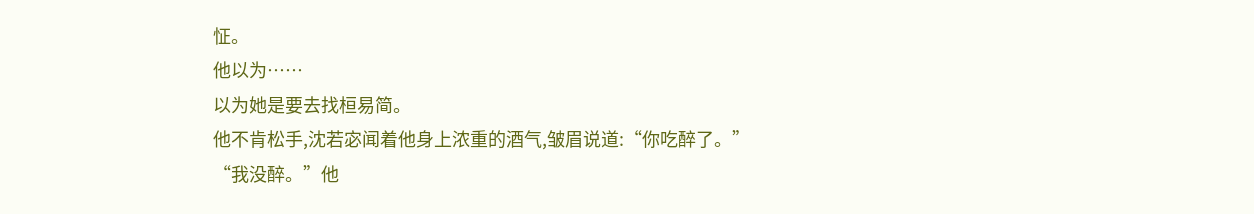怔。
他以为……
以为她是要去找桓易简。
他不肯松手,沈若宓闻着他身上浓重的酒气,皱眉说道:“你吃醉了。”
“我没醉。”他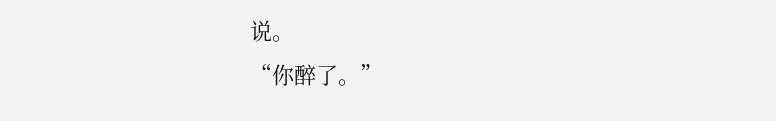说。
“你醉了。”